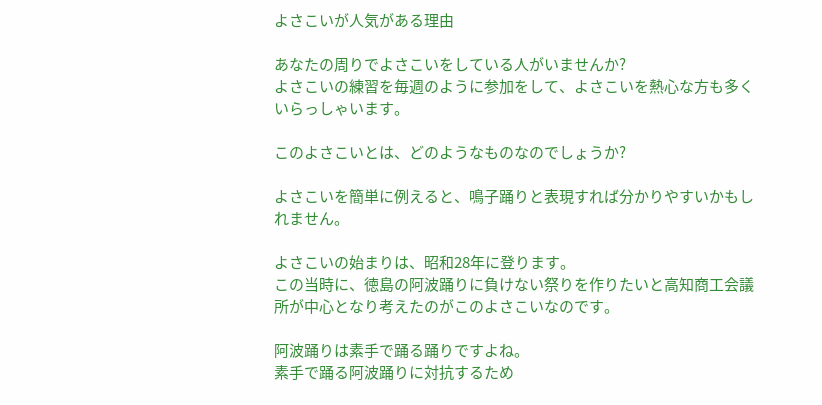よさこいが人気がある理由

あなたの周りでよさこいをしている人がいませんか?
よさこいの練習を毎週のように参加をして、よさこいを熱心な方も多くいらっしゃいます。

このよさこいとは、どのようなものなのでしょうか?

よさこいを簡単に例えると、鳴子踊りと表現すれば分かりやすいかもしれません。

よさこいの始まりは、昭和28年に登ります。
この当時に、徳島の阿波踊りに負けない祭りを作りたいと高知商工会議所が中心となり考えたのがこのよさこいなのです。

阿波踊りは素手で踊る踊りですよね。
素手で踊る阿波踊りに対抗するため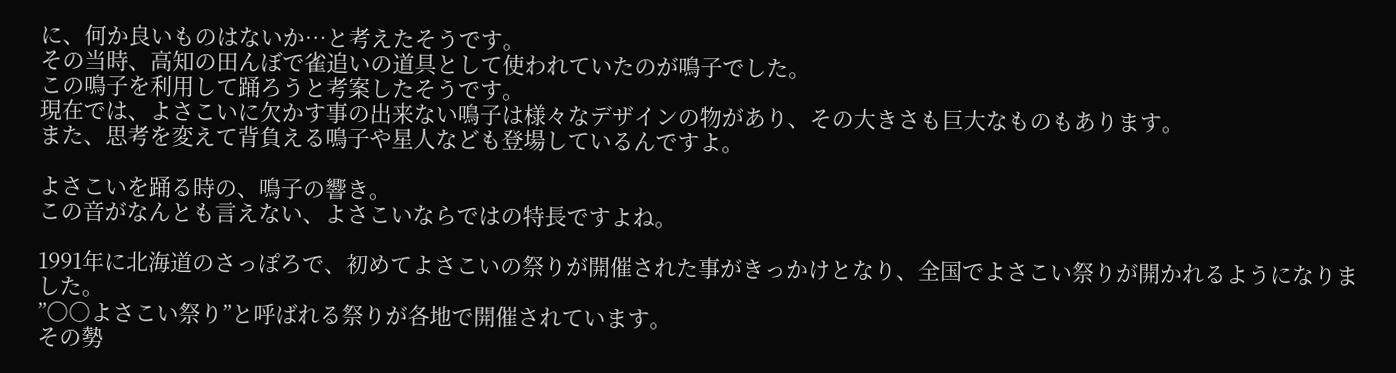に、何か良いものはないか…と考えたそうです。
その当時、高知の田んぼで雀追いの道具として使われていたのが鳴子でした。
この鳴子を利用して踊ろうと考案したそうです。
現在では、よさこいに欠かす事の出来ない鳴子は様々なデザインの物があり、その大きさも巨大なものもあります。
また、思考を変えて背負える鳴子や星人なども登場しているんですよ。

よさこいを踊る時の、鳴子の響き。
この音がなんとも言えない、よさこいならではの特長ですよね。

1991年に北海道のさっぽろで、初めてよさこいの祭りが開催された事がきっかけとなり、全国でよさこい祭りが開かれるようになりました。
”○○よさこい祭り”と呼ばれる祭りが各地で開催されています。
その勢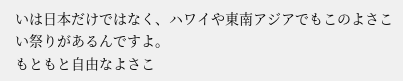いは日本だけではなく、ハワイや東南アジアでもこのよさこい祭りがあるんですよ。
もともと自由なよさこ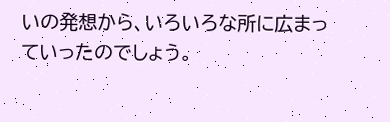いの発想から、いろいろな所に広まっていったのでしょう。